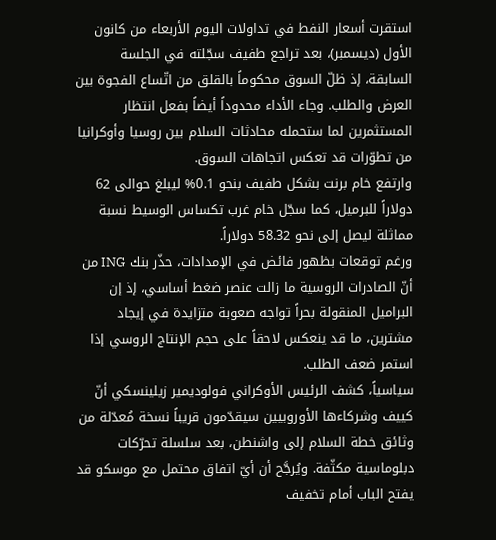استقرت أسعار النفط في تداولات اليوم الأربعاء من كانون الأول (ديسمبر)، بعد تراجع طفيف سجّلته في الجلسة السابقة، إذ ظلّ السوق محكوماً بالقلق من اتّساع الفجوة بين العرض والطلب. وجاء الأداء محدوداً أيضاً بفعل انتظار المستثمرين لما ستحمله محادثات السلام بين روسيا وأوكرانيا من تطوّرات قد تعكس اتجاهات السوق.
وارتفع خام برنت بشكل طفيف بنحو 0.1% ليبلغ حوالى 62 دولاراً للبرميل، كما سجّل خام غرب تكساس الوسيط نسبة مماثلة ليصل إلى نحو 58.32 دولاراً.
ورغم توقعات بظهور فائض في الإمدادات، حذّر بنك ING من أنّ الصادرات الروسية ما زالت عنصر ضغط أساسي، إذ إن البراميل المنقولة بحراً تواجه صعوبة متزايدة في إيجاد مشترين، ما قد ينعكس لاحقاً على حجم الإنتاج الروسي إذا استمر ضعف الطلب.
سياسياً، كشف الرئيس الأوكراني فولوديمير زيلينسكي أنّ كييف وشركاءها الأوروبيين سيقدّمون قريباً نسخة مُعدّلة من وثائق خطة السلام إلى واشنطن، بعد سلسلة تحرّكات دبلوماسية مكثّفة. ويُرجَّح أن أيّ اتفاق محتمل مع موسكو قد يفتح الباب أمام تخفيف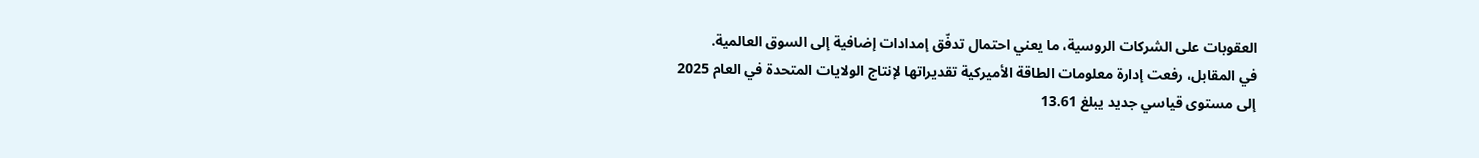العقوبات على الشركات الروسية، ما يعني احتمال تدفّق إمدادات إضافية إلى السوق العالمية.
في المقابل، رفعت إدارة معلومات الطاقة الأميركية تقديراتها لإنتاج الولايات المتحدة في العام 2025 إلى مستوى قياسي جديد يبلغ 13.61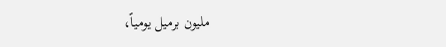مليون برميل يومياً،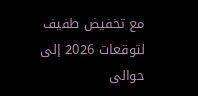مع تخفيض طفيف لتوقعات 2026 إلى حوالى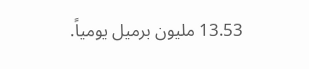13.53 مليون برميل يومياً.